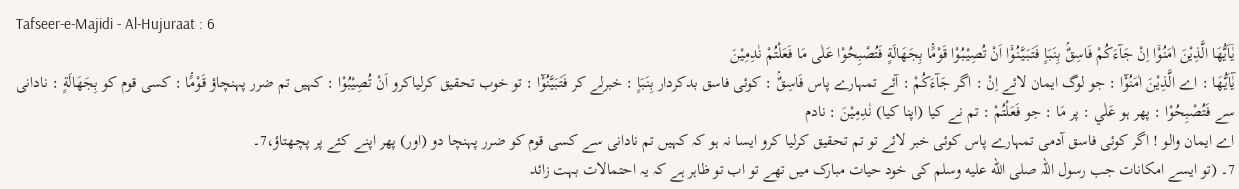Tafseer-e-Majidi - Al-Hujuraat : 6
یٰۤاَیُّهَا الَّذِیْنَ اٰمَنُوْۤا اِنْ جَآءَكُمْ فَاسِقٌۢ بِنَبَاٍ فَتَبَیَّنُوْۤا اَنْ تُصِیْبُوْا قَوْمًۢا بِجَهَالَةٍ فَتُصْبِحُوْا عَلٰى مَا فَعَلْتُمْ نٰدِمِیْنَ
يٰٓاَيُّهَا : اے الَّذِيْنَ اٰمَنُوْٓا : جو لوگ ایمان لائے اِنْ : اگر جَآءَكُمْ : آئے تمہارے پاس فَاسِقٌۢ : کوئی فاسق بدکردار بِنَبَاٍ : خبرلے کر فَتَبَيَّنُوْٓا : تو خوب تحقیق کرلیاکرو اَنْ تُصِيْبُوْا : کہیں تم ضرر پہنچاؤ قَوْمًۢا : کسی قوم کو بِجَهَالَةٍ : نادانی سے فَتُصْبِحُوْا : پھر ہو عَلٰي : پر مَا : جو فَعَلْتُمْ : تم نے کیا (اپنا کیا) نٰدِمِيْنَ : نادم
اے ایمان والو ! اگر کوئی فاسق آدمی تمہارے پاس کوئی خبر لائے تو تم تحقیق کرلیا کرو ایسا نہ ہو کہ کہیں تم نادانی سے کسی قوم کو ضرر پہنچا دو (اور) پھر اپنے کئے پر پچھتاؤ،7۔
7۔ (تو ایسے امکانات جب رسول اللہ صلى الله عليه وسلم کی خود حیات مبارک میں تھے تو اب تو ظاہر ہے کہ یہ احتمالات بہت زائد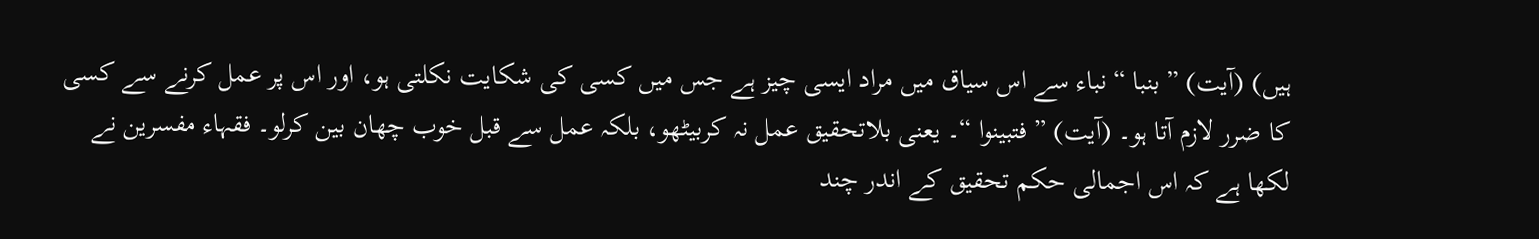ہیں) (آیت) ” بنبا “ نباء سے اس سیاق میں مراد ایسی چیز ہے جس میں کسی کی شکایت نکلتی ہو، اور اس پر عمل کرنے سے کسی کا ضرر لازم آتا ہو۔ (آیت) ” فتبینوا “۔ یعنی بلاتحقیق عمل نہ کربیٹھو، بلکہ عمل سے قبل خوب چھان بین کرلو۔ فقہاء مفسرین نے لکھا ہے کہ اس اجمالی حکم تحقیق کے اندر چند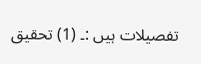تفصیلات ہیں :۔ (1) تحقیق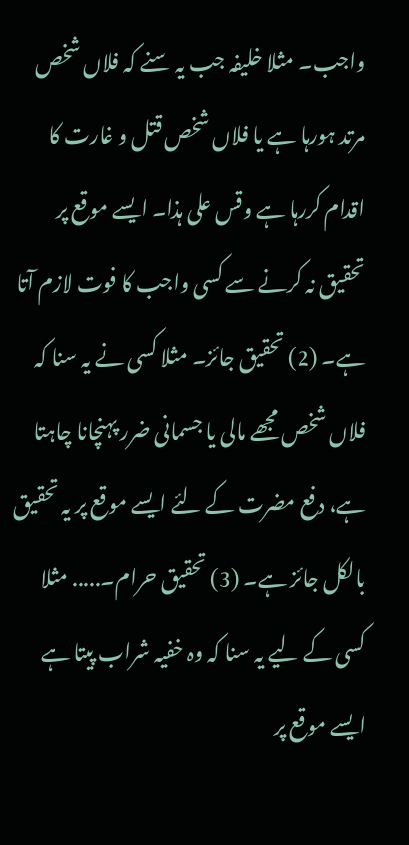واجب۔ مثلا خلیفہ جب یہ سنے کہ فلاں شخص مرتد ہورہا ہے یا فلاں شخص قتل و غارت کا اقدام کررہا ہے وقس علی ہذا۔ ایسے موقع پر تحقیق نہ کرنے سے کسی واجب کا فوت لازم آتا ہے۔ (2) تحقیق جائز۔ مثلا کسی نے یہ سنا کہ فلاں شخص مجھے مالی یا جسمانی ضرر پہنچانا چاہتا ہے، دفع مضرت کے لئے ایسے موقع پر یہ تحقیق بالکل جائز ہے۔ (3) تحقیق حرام۔..... مثلا کسی کے لیے یہ سنا کہ وہ خفیہ شراب پیتا ہے ایسے موقع پر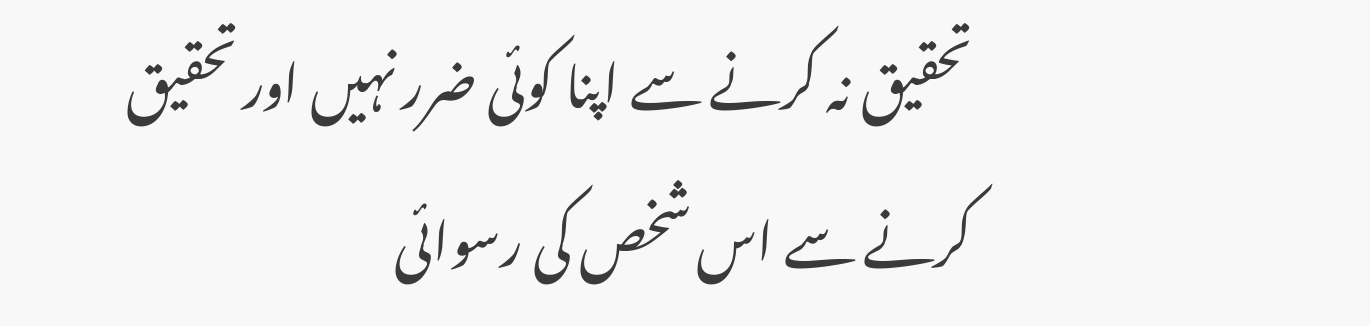تحقیق نہ کرنے سے اپنا کوئی ضرر نہیں اور تحقیق کرنے سے اس شخص کی رسوائی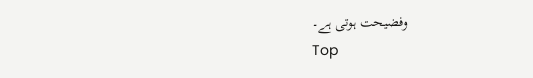وفضیحت ہوتی ہے۔
Top